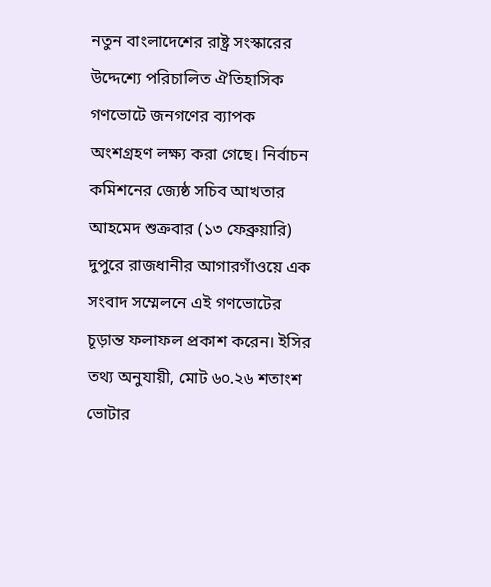নতুন বাংলাদেশের রাষ্ট্র সংস্কারের উদ্দেশ্যে পরিচালিত ঐতিহাসিক গণভোটে জনগণের ব্যাপক অংশগ্রহণ লক্ষ্য করা গেছে। নির্বাচন কমিশনের জ্যেষ্ঠ সচিব আখতার আহমেদ শুক্রবার (১৩ ফেব্রুয়ারি) দুপুরে রাজধানীর আগারগাঁওয়ে এক সংবাদ সম্মেলনে এই গণভোটের চূড়ান্ত ফলাফল প্রকাশ করেন। ইসির তথ্য অনুযায়ী, মোট ৬০.২৬ শতাংশ ভোটার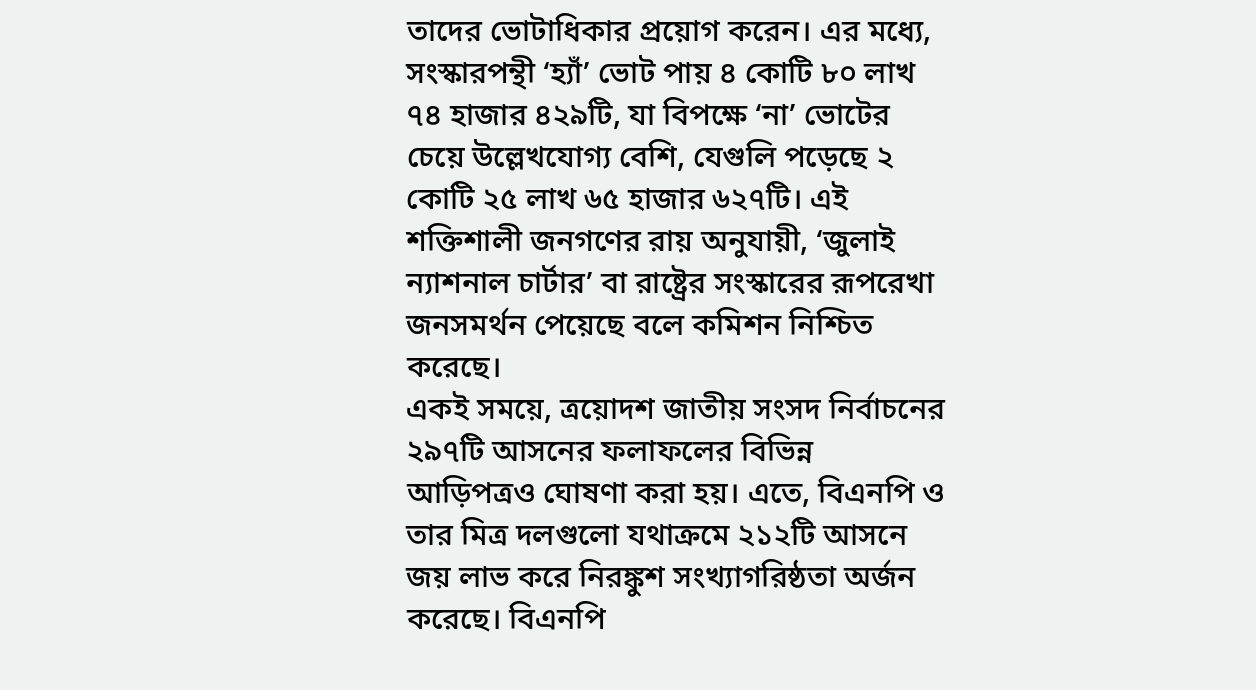তাদের ভোটাধিকার প্রয়োগ করেন। এর মধ্যে, সংস্কারপন্থী ‘হ্যাঁ’ ভোট পায় ৪ কোটি ৮০ লাখ ৭৪ হাজার ৪২৯টি, যা বিপক্ষে ‘না’ ভোটের চেয়ে উল্লেখযোগ্য বেশি, যেগুলি পড়েছে ২ কোটি ২৫ লাখ ৬৫ হাজার ৬২৭টি। এই শক্তিশালী জনগণের রায় অনুযায়ী, ‘জুলাই ন্যাশনাল চার্টার’ বা রাষ্ট্রের সংস্কারের রূপরেখা জনসমর্থন পেয়েছে বলে কমিশন নিশ্চিত করেছে।
একই সময়ে, ত্রয়োদশ জাতীয় সংসদ নির্বাচনের ২৯৭টি আসনের ফলাফলের বিভিন্ন আড়িপত্রও ঘোষণা করা হয়। এতে, বিএনপি ও তার মিত্র দলগুলো যথাক্রমে ২১২টি আসনে জয় লাভ করে নিরঙ্কুশ সংখ্যাগরিষ্ঠতা অর্জন করেছে। বিএনপি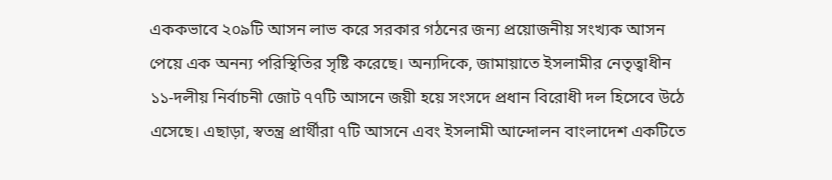এককভাবে ২০৯টি আসন লাভ করে সরকার গঠনের জন্য প্রয়োজনীয় সংখ্যক আসন পেয়ে এক অনন্য পরিস্থিতির সৃষ্টি করেছে। অন্যদিকে, জামায়াতে ইসলামীর নেতৃত্বাধীন ১১-দলীয় নির্বাচনী জোট ৭৭টি আসনে জয়ী হয়ে সংসদে প্রধান বিরোধী দল হিসেবে উঠে এসেছে। এছাড়া, স্বতন্ত্র প্রার্থীরা ৭টি আসনে এবং ইসলামী আন্দোলন বাংলাদেশ একটিতে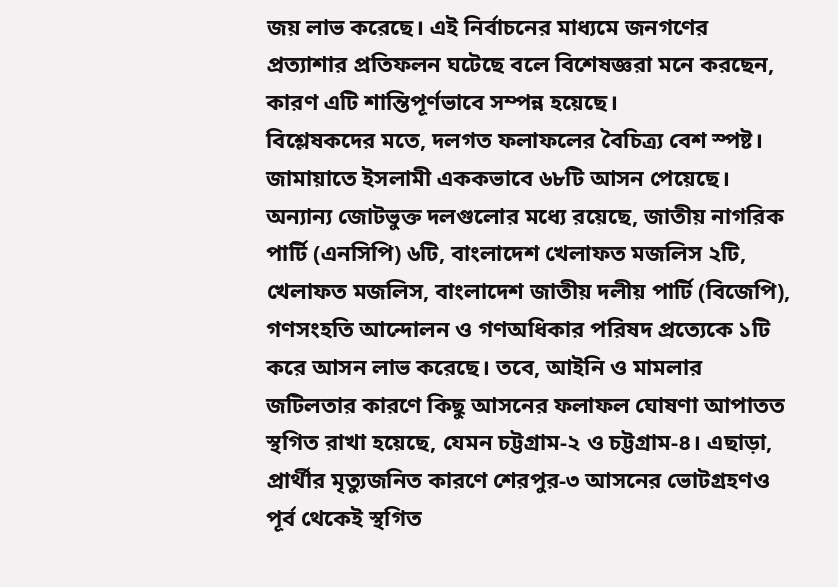জয় লাভ করেছে। এই নির্বাচনের মাধ্যমে জনগণের প্রত্যাশার প্রতিফলন ঘটেছে বলে বিশেষজ্ঞরা মনে করছেন, কারণ এটি শান্তিপূর্ণভাবে সম্পন্ন হয়েছে।
বিশ্লেষকদের মতে, দলগত ফলাফলের বৈচিত্র্য বেশ স্পষ্ট। জামায়াতে ইসলামী এককভাবে ৬৮টি আসন পেয়েছে। অন্যান্য জোটভুক্ত দলগুলোর মধ্যে রয়েছে, জাতীয় নাগরিক পার্টি (এনসিপি) ৬টি, বাংলাদেশ খেলাফত মজলিস ২টি, খেলাফত মজলিস, বাংলাদেশ জাতীয় দলীয় পার্টি (বিজেপি), গণসংহতি আন্দোলন ও গণঅধিকার পরিষদ প্রত্যেকে ১টি করে আসন লাভ করেছে। তবে, আইনি ও মামলার জটিলতার কারণে কিছু আসনের ফলাফল ঘোষণা আপাতত স্থগিত রাখা হয়েছে, যেমন চট্টগ্রাম-২ ও চট্টগ্রাম-৪। এছাড়া, প্রার্থীর মৃত্যুজনিত কারণে শেরপুর-৩ আসনের ভোটগ্রহণও পূর্ব থেকেই স্থগিত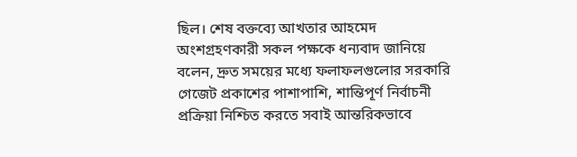ছিল। শেষ বক্তব্যে আখতার আহমেদ অংশগ্রহণকারী সকল পক্ষকে ধন্যবাদ জানিয়ে বলেন, দ্রুত সময়ের মধ্যে ফলাফলগুলোর সরকারি গেজেট প্রকাশের পাশাপাশি, শান্তিপূর্ণ নির্বাচনী প্রক্রিয়া নিশ্চিত করতে সবাই আন্তরিকভাবে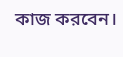কাজ করবেন।